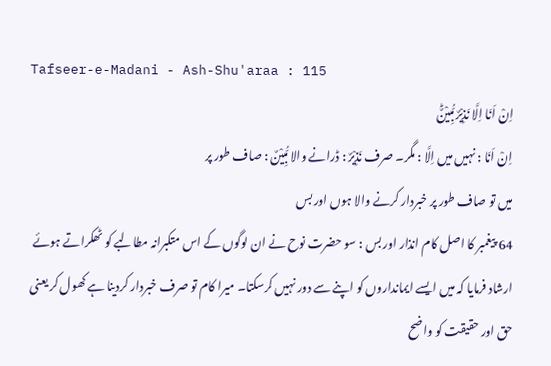Tafseer-e-Madani - Ash-Shu'araa : 115
اِنْ اَنَا اِلَّا نَذِیْرٌ مُّبِیْنٌؕ
اِنْ اَنَا : نہیں میں اِلَّا : مگر۔ صرف نَذِيْرٌ : ڈرانے والا مُّبِيْنٌ : صاف طور پر
میں تو صاف طور پر خبردار کرنے والا ہوں اور بس
64 پیغمبر کا اصل کام انذار اور بس : سو حضرت نوح نے ان لوگوں کے اس متکبرانہ مطالبے کو ٹھکراتے ہوئے ارشاد فرمایا کہ میں ایسے ایمانداروں کو اپنے سے دور نہیں کرسکتا۔ میرا کام تو صرف خبردار کردینا ہے کھول کر یعنی حق اور حقیقت کو واضح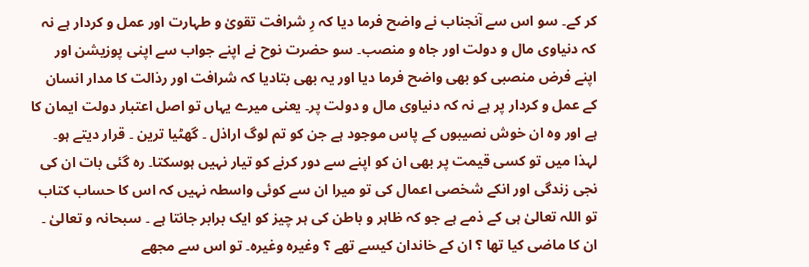کر کے۔ سو اس سے آنجناب نے واضح فرما دیا کہ رِ شرافت تقویٰ و طہارت اور عمل و کردار ہے نہ کہ دنیاوی مال و دولت اور جاہ و منصب۔ سو حضرت نوح نے اپنے جواب سے اپنی پوزیشن اور اپنے فرض منصبی کو بھی واضح فرما دیا اور یہ بھی بتادیا کہ شرافت اور رذالت کا مدار انسان کے عمل و کردار پر ہے نہ کہ دنیاوی مال و دولت پر۔ یعنی میرے یہاں تو اصل اعتبار دولت ایمان کا ہے اور وہ ان خوش نصیبوں کے پاس موجود ہے جن کو تم لوگ اراذل ۔ گھٹیا ترین ۔ قرار دیتے ہو۔ لہذا میں تو کسی قیمت پر بھی ان کو اپنے سے دور کرنے کو تیار نہیں ہوسکتا۔ رہ گئی بات ان کی نجی زندگی اور انکے شخصی اعمال کی تو میرا ان سے کوئی واسطہ نہیں کہ اس کا حساب کتاب تو اللہ تعالیٰ ہی کے ذمے ہے جو کہ ظاہر و باطن کی ہر چیز کو ایک برابر جانتا ہے ۔ سبحانہ و تعالیٰ ۔ ان کا ماضی کیا تھا ؟ ان کے خاندان کیسے تھے ؟ وغیرہ وغیرہ۔ تو اس سے مجھے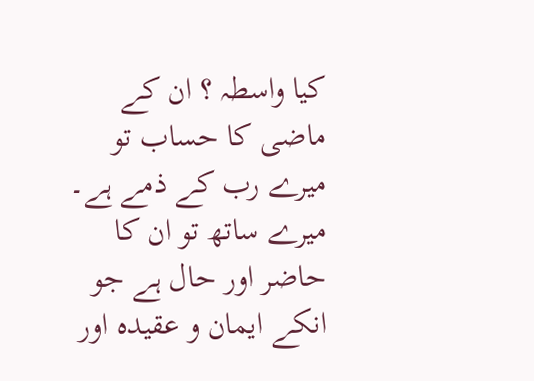کیا واسطہ ؟ ان کے ماضی کا حساب تو میرے رب کے ذمے ہے۔ میرے ساتھ تو ان کا حاضر اور حال ہے جو انکے ایمان و عقیدہ اور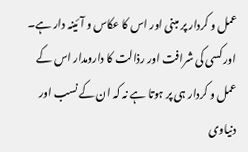عمل و کردار پر مبنی اور اس کا عکاس و آئینہ دار ہے۔ اور کسی کی شرافت اور رذالت کا دارومدار اس کے عمل و کردار ہی پر ہوتا ہے نہ کہ ان کے نسب اور دنیاوی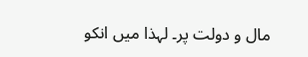مال و دولت پر۔ لہذا میں انکو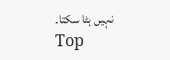نہیں ہٹا سکتا۔
Top